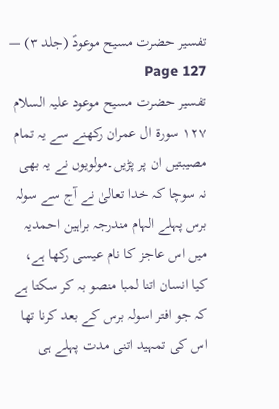تفسیر حضرت مسیح موعودؑ (جلد ۳) — Page 127
تفسیر حضرت مسیح موعود علیہ السلام ۱۲۷ سورة ال عمران رکھنے سے یہ تمام مصیبتیں ان پر پڑیں۔مولویوں نے یہ بھی نہ سوچا کہ خدا تعالیٰ نے آج سے سولہ برس پہلے الہام مندرجہ براہین احمدیہ میں اس عاجز کا نام عیسی رکھا ہے، کیا انسان اتنا لمبا منصو بہ کر سکتا ہے کہ جو افتر اسولہ برس کے بعد کرنا تھا اس کی تمہید اتنی مدت پہلے ہی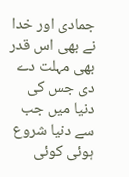جمادی اور خدا نے بھی اس قدر بھی مہلت دے دی جس کی دنیا میں جب سے دنیا شروع ہوئی کوئی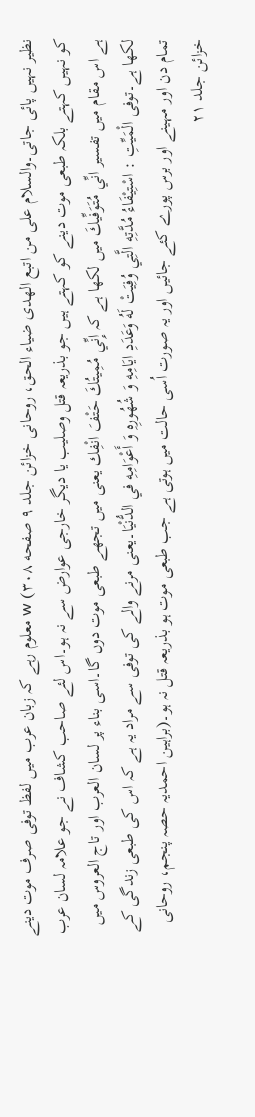نظیر نہیں پائی جاتی۔والسلام على من اتبع الهدی ضیاء الحق، روحانی خزائن جلد ۹ صفحه ۳۰۸) w معلوم رہے کہ زبان عرب میں لفظ توفی صرف موت دینے کو نہیں کہتے بلکہ طبعی موت دینے کو کہتے ہیں جو بذریعہ قتل وصلیب یا دیگر خارجی عوارض سے نہ ہو۔اس لئے صاحب کشاف نے جو علامہ لسان عرب ہے اس مقام میں تفسیر انِّي مُتَوَفِّيكَ میں لکھا ہے کہ إِنِّي مُمِيتُكَ حَتْفَ انْفِك یعنی میں تجھے طبعی موت دوں گا۔اسی بناء پر لسان العرب اور تاج العروس میں لکھا ہے۔توفی الْمَيِّتِ : اسْتِيْفَاءُ مُدَّتِهِ الَّتِي وُفِيَتْ لَهُ وَعَدَدِ ايَامِهِ وَ شُهُورِهِ وَ أَعْوَامِهِ في الدُّنْيَا۔یعنی مرنے والے کی توفی سے مراد یہ ہے کہ اس کی طبعی زندگی کے تمام دن اور مہینے اور برس پورے کئے جائیں اور یہ صورت اُسی حالت میں ہوتی ہے جب طبعی موت ہو بذریعہ قتل نہ ہو۔(براہین احمدیہ حصہ پنجم، روحانی خزائن جلد ۲۱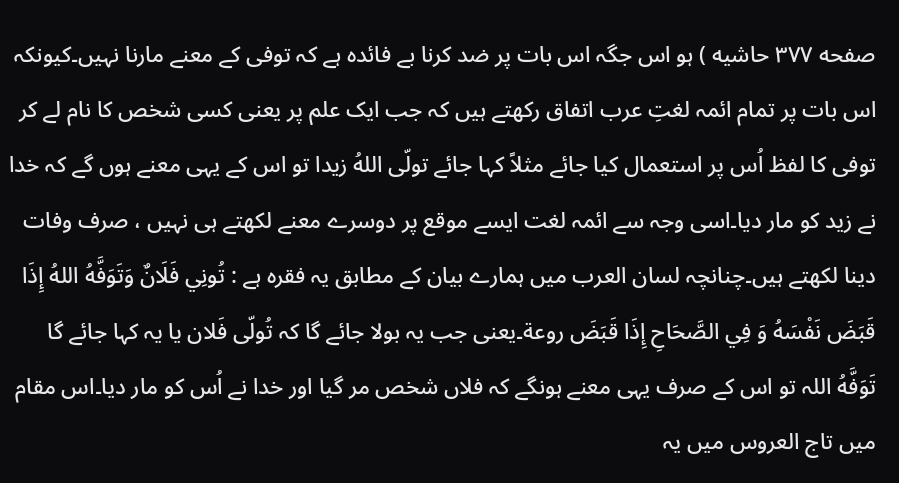صفحه ۳۷۷ حاشیه ) ہو اس جگہ اس بات پر ضد کرنا بے فائدہ ہے کہ توفی کے معنے مارنا نہیں۔کیونکہ اس بات پر تمام ائمہ لغتِ عرب اتفاق رکھتے ہیں کہ جب ایک علم پر یعنی کسی شخص کا نام لے کر توفی کا لفظ اُس پر استعمال کیا جائے مثلاً کہا جائے تولّى اللهُ زیدا تو اس کے یہی معنے ہوں گے کہ خدا نے زید کو مار دیا۔اسی وجہ سے ائمہ لغت ایسے موقع پر دوسرے معنے لکھتے ہی نہیں ، صرف وفات دینا لکھتے ہیں۔چنانچہ لسان العرب میں ہمارے بیان کے مطابق یہ فقرہ ہے : تُونِي فَلَانٌ وَتَوَفَّهُ اللهُ إِذَا قَبَضَ نَفْسَهُ وَ فِي الصَّحَاحِ إِذَا قَبَضَ روعة۔یعنی جب یہ بولا جائے گا کہ تُولّی فَلان یا یہ کہا جائے گا تَوَفَّهُ اللہ تو اس کے صرف یہی معنے ہونگے کہ فلاں شخص مر گیا اور خدا نے اُس کو مار دیا۔اس مقام میں تاج العروس میں یہ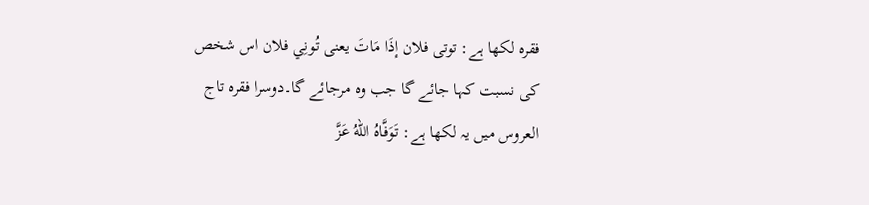فقرہ لکھا ہے: توتی فلان إذَا مَاتَ یعنی تُونِي فلان اس شخص کی نسبت کہا جائے گا جب وہ مرجائے گا۔دوسرا فقرہ تاج العروس میں یہ لکھا ہے: تَوَفَّاهُ اللهُ عَزَّ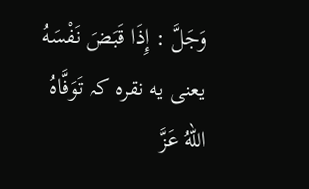وَجَلَّ : إِذَا قَبَضَ نَفْسَهُ یعنی یه نقره کہ تَوَفَّاهُ اللهُ عَزَّ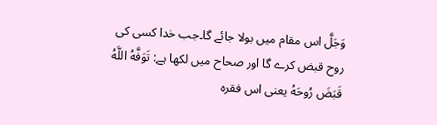وَجَلَّ اس مقام میں بولا جائے گا۔جب خدا کسی کی روح قبض کرے گا اور صحاح میں لکھا ہے: تَوَفَّهُ اللَّهُ قَبَضَ رُوحَهُ یعنی اس فقرہ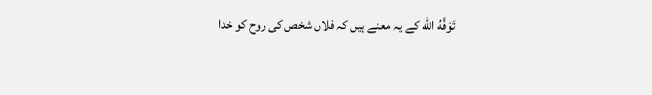تَوَفَّهُ الله کے یہ معنے ہیں کہ فلاں شخص کی روح کو خدا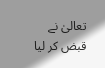تعالیٰ نے قبض کر لیا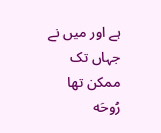ہے اور میں نے جہاں تک ممکن تھا رُوحَه